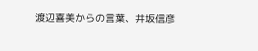渡辺喜美からの言葉、井坂信彦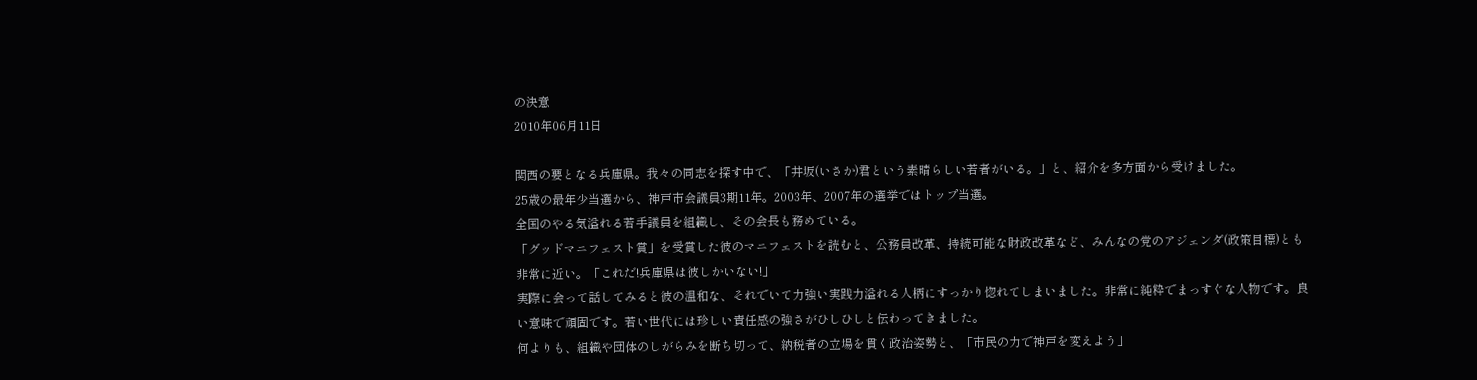の決意
2010年06月11日

関西の要となる兵庫県。我々の同志を探す中で、「井坂(いさか)君という素晴らしい若者がいる。」と、紹介を多方面から受けました。
25歳の最年少当選から、神戸市会議員3期11年。2003年、2007年の選挙ではトップ当選。
全国のやる気溢れる若手議員を組織し、その会長も務めている。
「グッドマニフェスト賞」を受賞した彼のマニフェストを読むと、公務員改革、持続可能な財政改革など、みんなの党のアジェンダ(政策目標)とも非常に近い。「これだ!兵庫県は彼しかいない!」
実際に会って話してみると彼の温和な、それでいて力強い実践力溢れる人柄にすっかり惚れてしまいました。非常に純粋でまっすぐな人物です。良い意味で頑固です。若い世代には珍しい責任感の強さがひしひしと伝わってきました。
何よりも、組織や団体のしがらみを断ち切って、納税者の立場を貫く政治姿勢と、「市民の力で神戸を変えよう」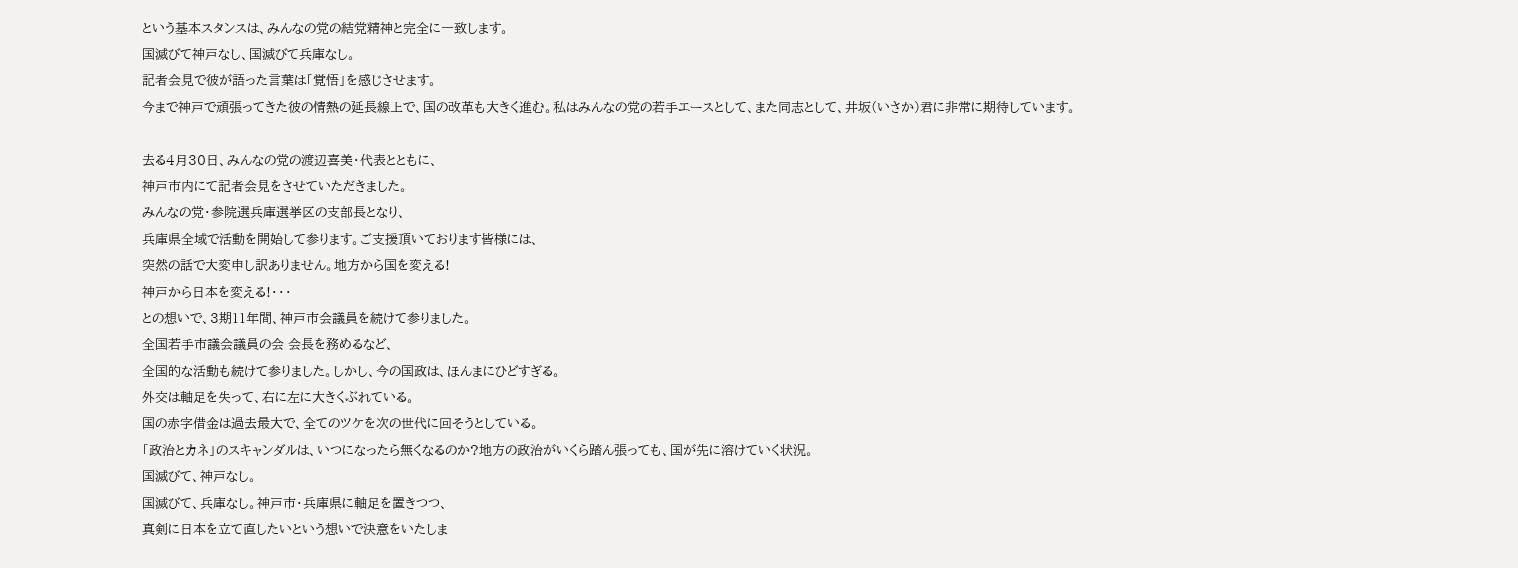という基本スタンスは、みんなの党の結党精神と完全に一致します。
国滅びて神戸なし、国滅びて兵庫なし。
記者会見で彼が語った言葉は「覚悟」を感じさせます。
今まで神戸で頑張ってきた彼の情熱の延長線上で、国の改革も大きく進む。私はみんなの党の若手エースとして、また同志として、井坂(いさか)君に非常に期待しています。

去る4月30日、みんなの党の渡辺喜美・代表とともに、
神戸市内にて記者会見をさせていただきました。
みんなの党・参院選兵庫選挙区の支部長となり、
兵庫県全域で活動を開始して参ります。ご支援頂いております皆様には、
突然の話で大変申し訳ありません。地方から国を変える!
神戸から日本を変える!・・・
との想いで、3期11年間、神戸市会議員を続けて参りました。
全国若手市議会議員の会 会長を務めるなど、
全国的な活動も続けて参りました。しかし、今の国政は、ほんまにひどすぎる。
外交は軸足を失って、右に左に大きくぶれている。
国の赤字借金は過去最大で、全てのツケを次の世代に回そうとしている。
「政治とカネ」のスキャンダルは、いつになったら無くなるのか?地方の政治がいくら踏ん張っても、国が先に溶けていく状況。
国滅びて、神戸なし。
国滅びて、兵庫なし。神戸市・兵庫県に軸足を置きつつ、
真剣に日本を立て直したいという想いで決意をいたしま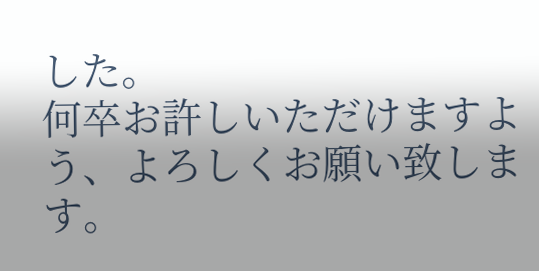した。
何卒お許しいただけますよう、よろしくお願い致します。